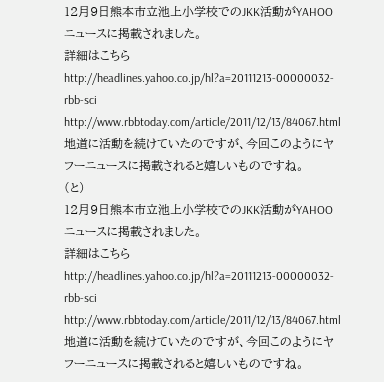12月9日熊本市立池上小学校でのJKK活動がYAHOOニュースに掲載されました。
詳細はこちら
http://headlines.yahoo.co.jp/hl?a=20111213-00000032-rbb-sci
http://www.rbbtoday.com/article/2011/12/13/84067.html
地道に活動を続けていたのですが、今回このようにヤフーニュースに掲載されると嬉しいものですね。
(と)
12月9日熊本市立池上小学校でのJKK活動がYAHOOニュースに掲載されました。
詳細はこちら
http://headlines.yahoo.co.jp/hl?a=20111213-00000032-rbb-sci
http://www.rbbtoday.com/article/2011/12/13/84067.html
地道に活動を続けていたのですが、今回このようにヤフーニュースに掲載されると嬉しいものですね。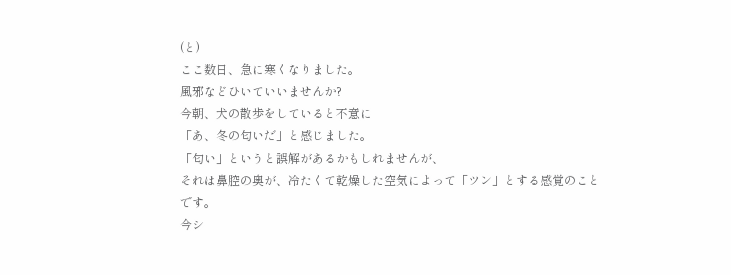(と)
ここ数日、急に寒くなりました。
風邪などひいていいませんか?
今朝、犬の散歩をしていると不意に
「あ、冬の匂いだ」と感じました。
「匂い」というと誤解があるかもしれませんが、
それは鼻腔の奥が、冷たくて乾燥した空気によって「ツン」とする感覚のことです。
今シ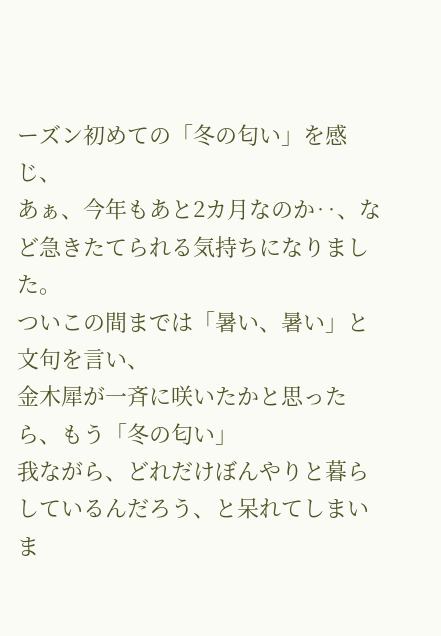ーズン初めての「冬の匂い」を感じ、
あぁ、今年もあと2カ月なのか‥、など急きたてられる気持ちになりました。
ついこの間までは「暑い、暑い」と文句を言い、
金木犀が一斉に咲いたかと思ったら、もう「冬の匂い」
我ながら、どれだけぼんやりと暮らしているんだろう、と呆れてしまいま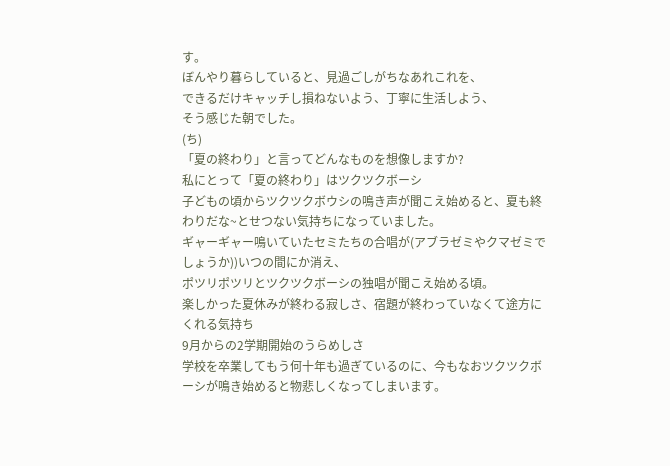す。
ぼんやり暮らしていると、見過ごしがちなあれこれを、
できるだけキャッチし損ねないよう、丁寧に生活しよう、
そう感じた朝でした。
(ち)
「夏の終わり」と言ってどんなものを想像しますか?
私にとって「夏の終わり」はツクツクボーシ
子どもの頃からツクツクボウシの鳴き声が聞こえ始めると、夏も終わりだな~とせつない気持ちになっていました。
ギャーギャー鳴いていたセミたちの合唱が(アブラゼミやクマゼミでしょうか))いつの間にか消え、
ポツリポツリとツクツクボーシの独唱が聞こえ始める頃。
楽しかった夏休みが終わる寂しさ、宿題が終わっていなくて途方にくれる気持ち
9月からの2学期開始のうらめしさ
学校を卒業してもう何十年も過ぎているのに、今もなおツクツクボーシが鳴き始めると物悲しくなってしまいます。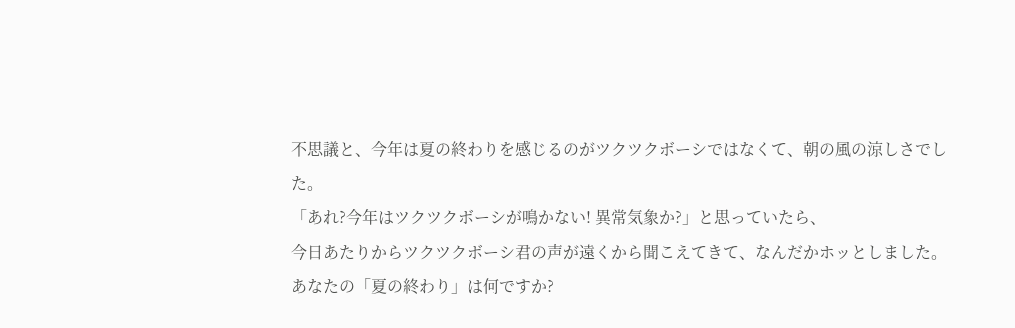不思議と、今年は夏の終わりを感じるのがツクツクボーシではなくて、朝の風の涼しさでした。
「あれ?今年はツクツクボーシが鳴かない! 異常気象か?」と思っていたら、
今日あたりからツクツクボーシ君の声が遠くから聞こえてきて、なんだかホッとしました。
あなたの「夏の終わり」は何ですか?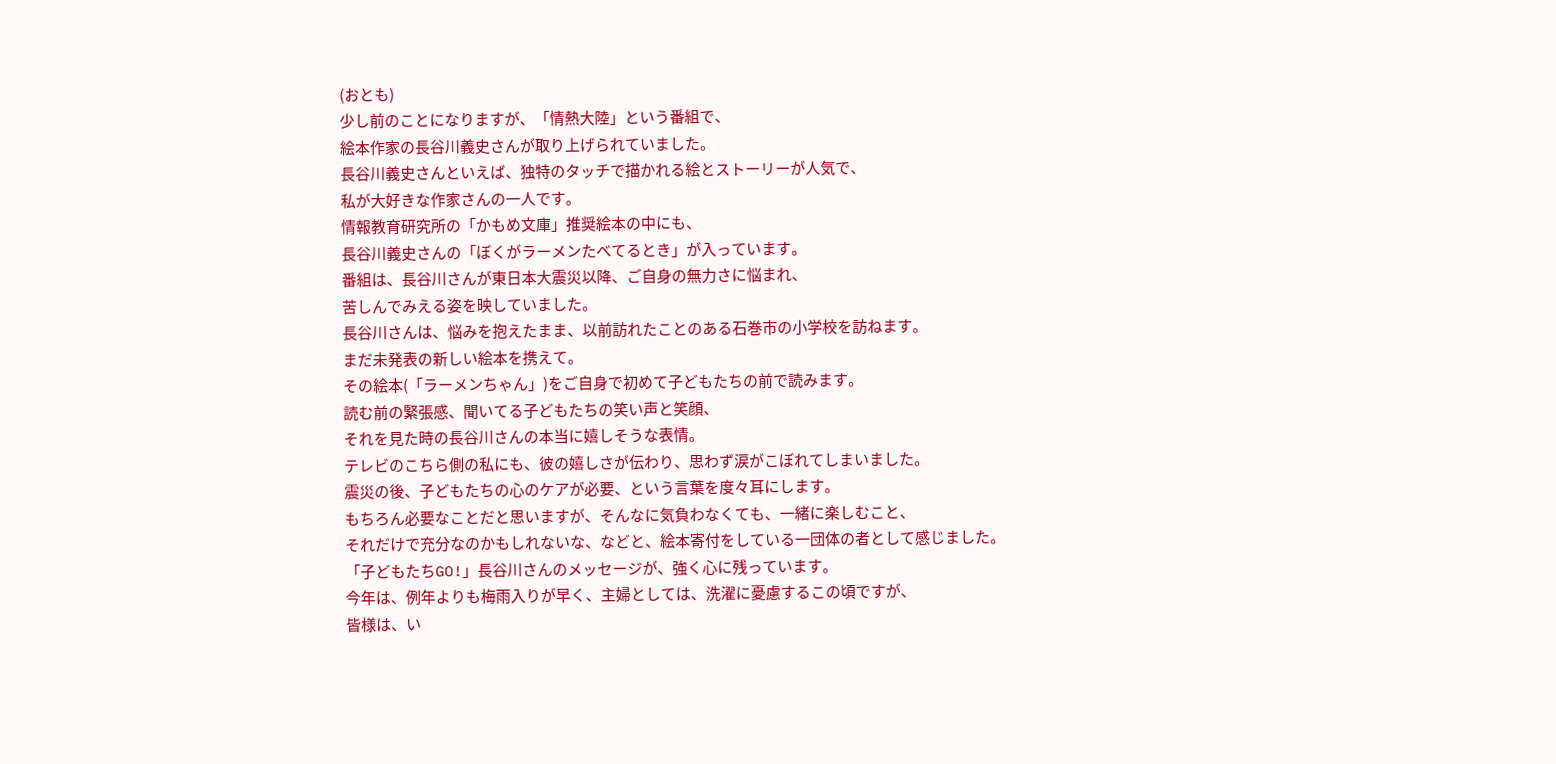(おとも)
少し前のことになりますが、「情熱大陸」という番組で、
絵本作家の長谷川義史さんが取り上げられていました。
長谷川義史さんといえば、独特のタッチで描かれる絵とストーリーが人気で、
私が大好きな作家さんの一人です。
情報教育研究所の「かもめ文庫」推奨絵本の中にも、
長谷川義史さんの「ぼくがラーメンたべてるとき」が入っています。
番組は、長谷川さんが東日本大震災以降、ご自身の無力さに悩まれ、
苦しんでみえる姿を映していました。
長谷川さんは、悩みを抱えたまま、以前訪れたことのある石巻市の小学校を訪ねます。
まだ未発表の新しい絵本を携えて。
その絵本(「ラーメンちゃん」)をご自身で初めて子どもたちの前で読みます。
読む前の緊張感、聞いてる子どもたちの笑い声と笑顔、
それを見た時の長谷川さんの本当に嬉しそうな表情。
テレビのこちら側の私にも、彼の嬉しさが伝わり、思わず涙がこぼれてしまいました。
震災の後、子どもたちの心のケアが必要、という言葉を度々耳にします。
もちろん必要なことだと思いますが、そんなに気負わなくても、一緒に楽しむこと、
それだけで充分なのかもしれないな、などと、絵本寄付をしている一団体の者として感じました。
「子どもたちGO!」長谷川さんのメッセージが、強く心に残っています。
今年は、例年よりも梅雨入りが早く、主婦としては、洗濯に憂慮するこの頃ですが、
皆様は、い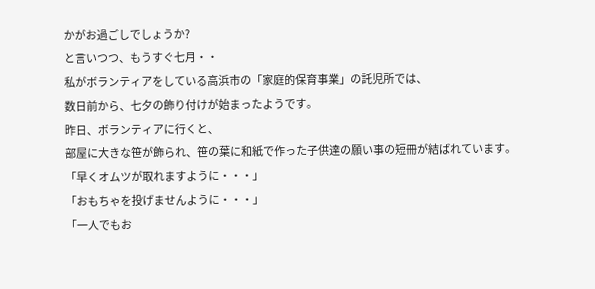かがお過ごしでしょうか?
と言いつつ、もうすぐ七月・・
私がボランティアをしている高浜市の「家庭的保育事業」の託児所では、
数日前から、七夕の飾り付けが始まったようです。
昨日、ボランティアに行くと、
部屋に大きな笹が飾られ、笹の葉に和紙で作った子供達の願い事の短冊が結ばれています。
「早くオムツが取れますように・・・」
「おもちゃを投げませんように・・・」
「一人でもお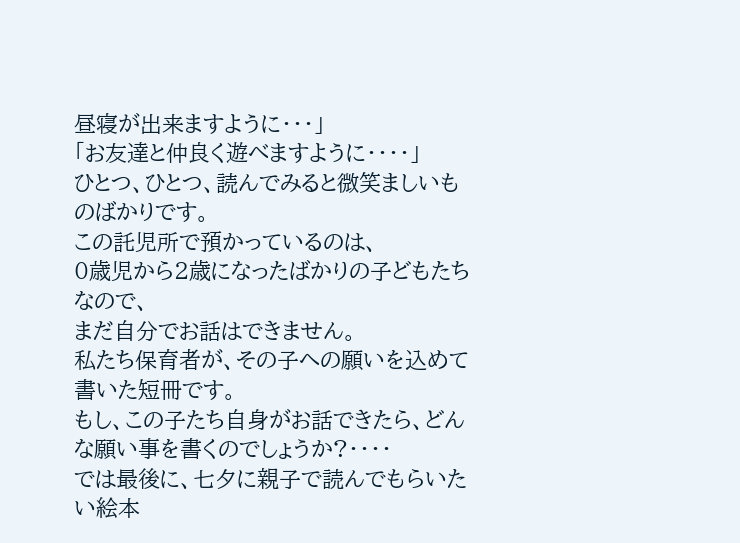昼寝が出来ますように・・・」
「お友達と仲良く遊べますように・・・・」
ひとつ、ひとつ、読んでみると微笑ましいものばかりです。
この託児所で預かっているのは、
0歳児から2歳になったばかりの子どもたちなので、
まだ自分でお話はできません。
私たち保育者が、その子への願いを込めて書いた短冊です。
もし、この子たち自身がお話できたら、どんな願い事を書くのでしょうか?・・・・
では最後に、七夕に親子で読んでもらいたい絵本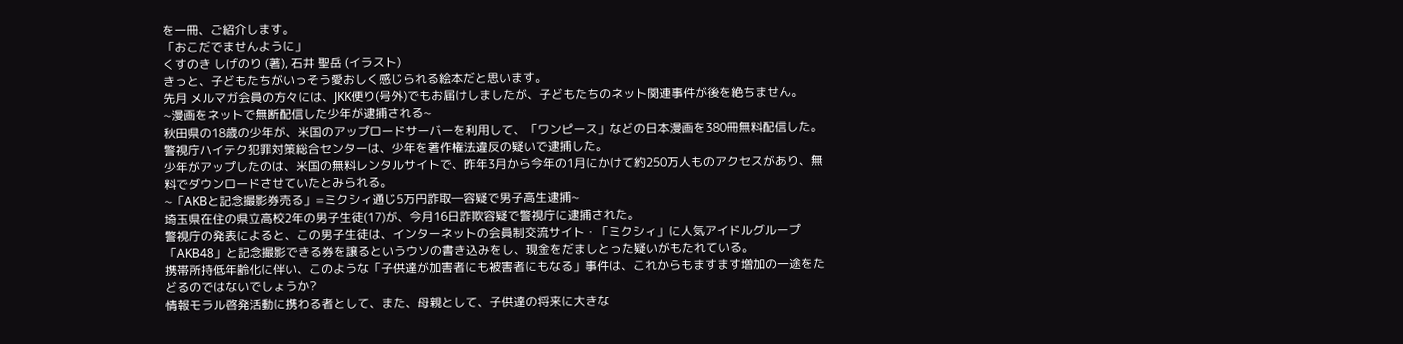を一冊、ご紹介します。
「おこだでませんように」
くすのき しげのり (著), 石井 聖岳 (イラスト)
きっと、子どもたちがいっそう愛おしく感じられる絵本だと思います。
先月 メルマガ会員の方々には、JKK便り(号外)でもお届けしましたが、子どもたちのネット関連事件が後を絶ちません。
~漫画をネットで無断配信した少年が逮捕される~
秋田県の18歳の少年が、米国のアップロードサーバーを利用して、「ワンピース」などの日本漫画を380冊無料配信した。
警視庁ハイテク犯罪対策総合センターは、少年を著作権法違反の疑いで逮捕した。
少年がアップしたのは、米国の無料レンタルサイトで、昨年3月から今年の1月にかけて約250万人ものアクセスがあり、無料でダウンロードさせていたとみられる。
~「AKBと記念撮影券売る」=ミクシィ通じ5万円詐取―容疑で男子高生逮捕~
埼玉県在住の県立高校2年の男子生徒(17)が、今月16日詐欺容疑で警視庁に逮捕された。
警視庁の発表によると、この男子生徒は、インターネットの会員制交流サイト・「ミクシィ」に人気アイドルグループ「AKB48」と記念撮影できる券を譲るというウソの書き込みをし、現金をだましとった疑いがもたれている。
携帯所持低年齢化に伴い、このような「子供達が加害者にも被害者にもなる」事件は、これからもますます増加の一途をたどるのではないでしょうか?
情報モラル啓発活動に携わる者として、また、母親として、子供達の将来に大きな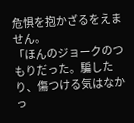危惧を抱かざるをえません。
「ほんのジョークのつもりだった。騙したり、傷つける気はなかっ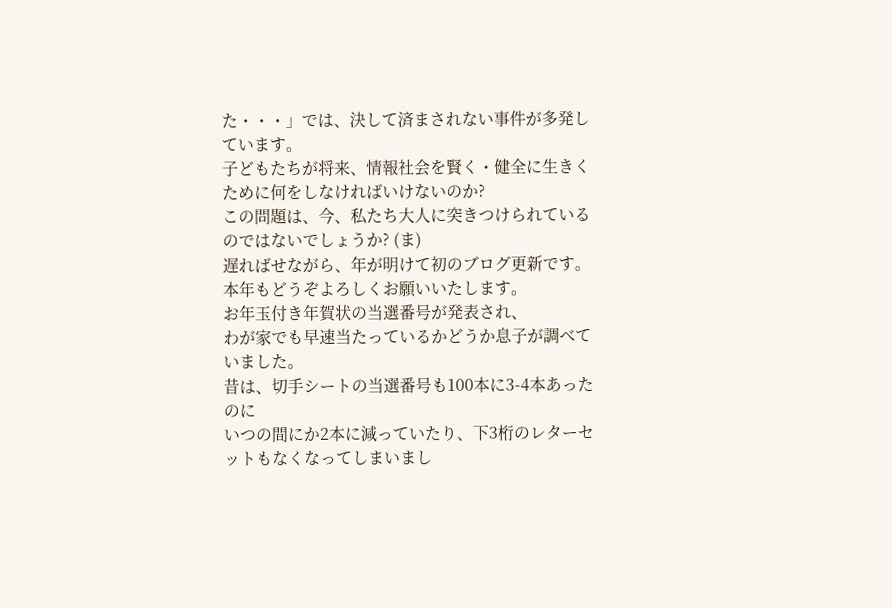た・・・」では、決して済まされない事件が多発しています。
子どもたちが将来、情報社会を賢く・健全に生きくために何をしなければいけないのか?
この問題は、今、私たち大人に突きつけられているのではないでしょうか? (ま)
遅ればせながら、年が明けて初のブログ更新です。
本年もどうぞよろしくお願いいたします。
お年玉付き年賀状の当選番号が発表され、
わが家でも早速当たっているかどうか息子が調べていました。
昔は、切手シートの当選番号も100本に3-4本あったのに
いつの間にか2本に減っていたり、下3桁のレターセットもなくなってしまいまし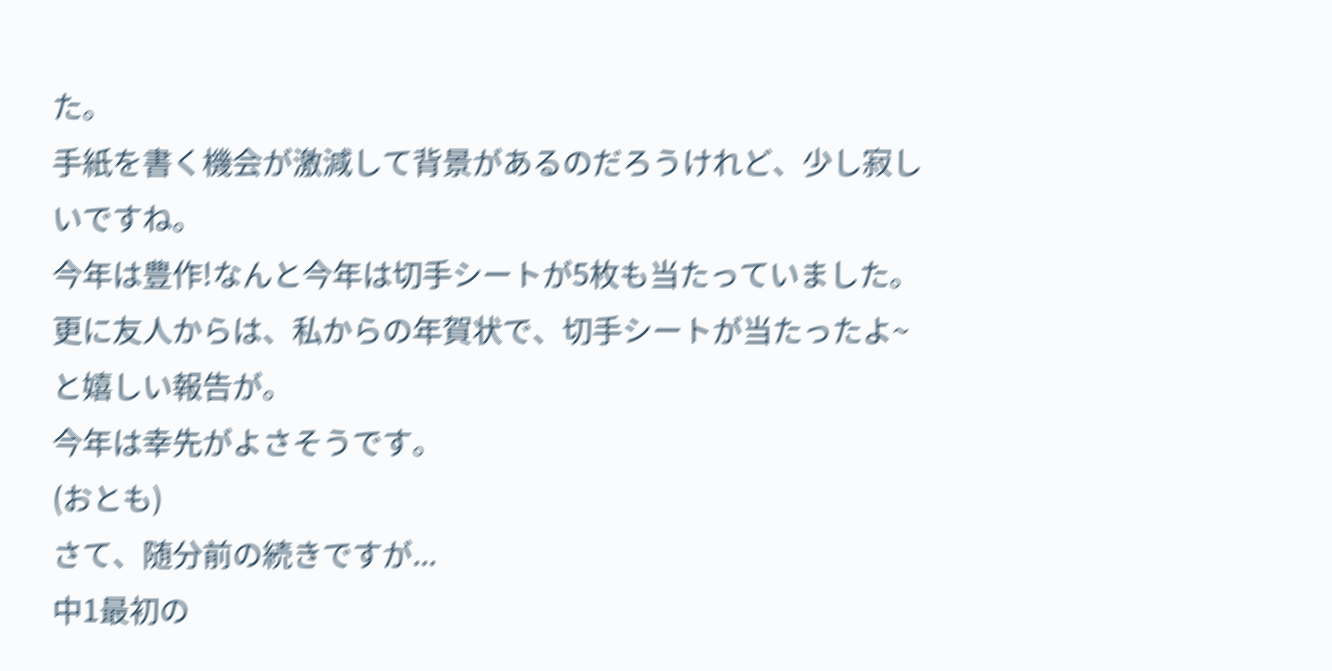た。
手紙を書く機会が激減して背景があるのだろうけれど、少し寂しいですね。
今年は豊作!なんと今年は切手シートが5枚も当たっていました。
更に友人からは、私からの年賀状で、切手シートが当たったよ~と嬉しい報告が。
今年は幸先がよさそうです。
(おとも)
さて、随分前の続きですが...
中1最初の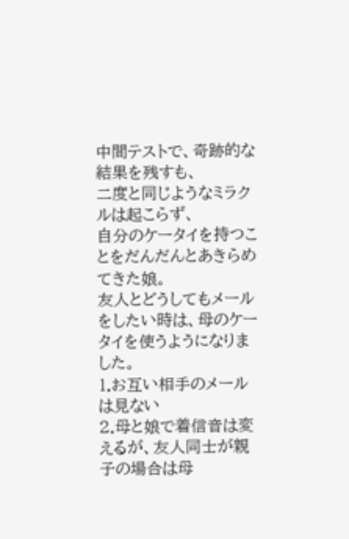中間テストで、奇跡的な結果を残すも、
二度と同じようなミラクルは起こらず、
自分のケータイを持つことをだんだんとあきらめてきた娘。
友人とどうしてもメールをしたい時は、母のケータイを使うようになりました。
1.お互い相手のメールは見ない
2.母と娘で着信音は変えるが、友人同士が親子の場合は母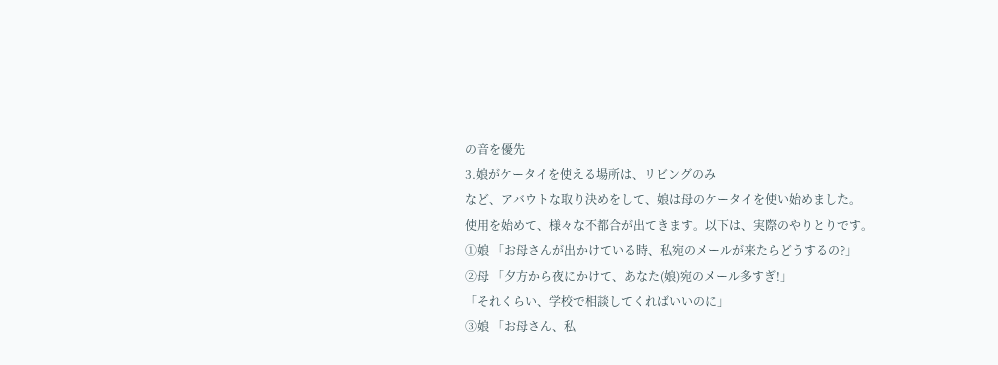の音を優先
3.娘がケータイを使える場所は、リビングのみ
など、アバウトな取り決めをして、娘は母のケータイを使い始めました。
使用を始めて、様々な不都合が出てきます。以下は、実際のやりとりです。
①娘 「お母さんが出かけている時、私宛のメールが来たらどうするの?」
②母 「夕方から夜にかけて、あなた(娘)宛のメール多すぎ!」
「それくらい、学校で相談してくればいいのに」
③娘 「お母さん、私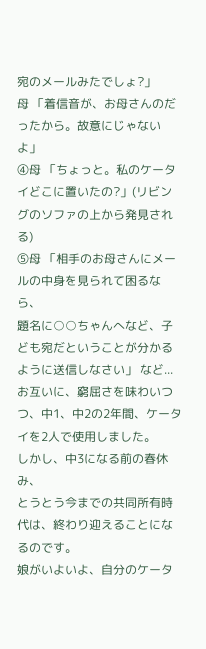宛のメールみたでしょ?」
母 「着信音が、お母さんのだったから。故意にじゃないよ」
④母 「ちょっと。私のケータイどこに置いたの?」(リビングのソファの上から発見される)
⑤母 「相手のお母さんにメールの中身を見られて困るなら、
題名に○○ちゃんへなど、子ども宛だということが分かるように送信しなさい」 など...
お互いに、窮屈さを味わいつつ、中1、中2の2年間、ケータイを2人で使用しました。
しかし、中3になる前の春休み、
とうとう今までの共同所有時代は、終わり迎えることになるのです。
娘がいよいよ、自分のケータ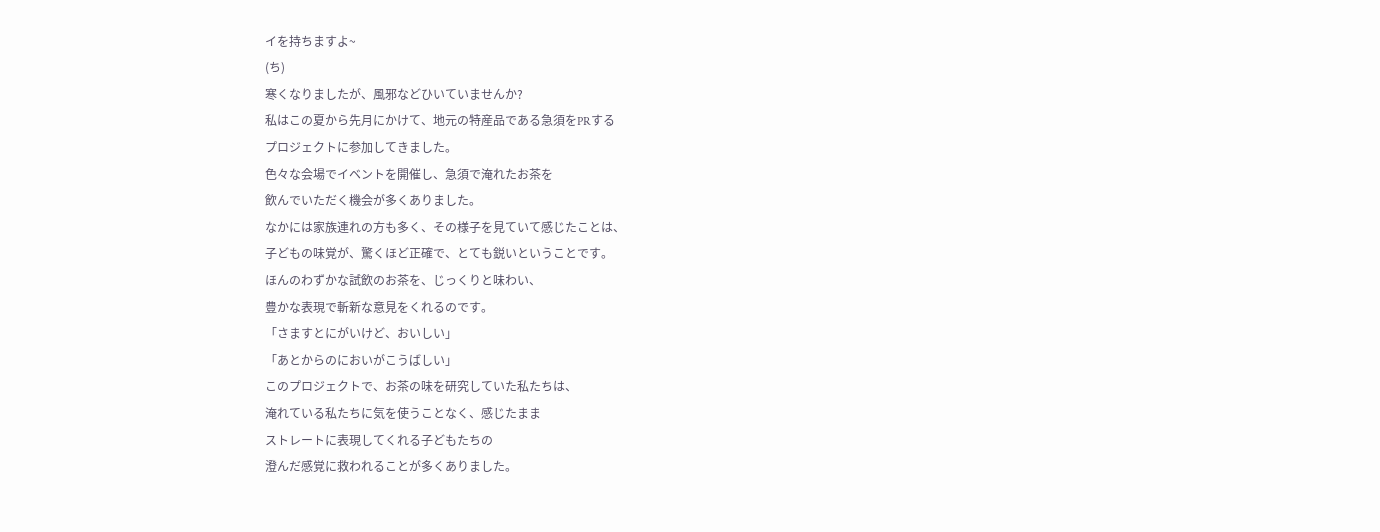イを持ちますよ~
(ち)
寒くなりましたが、風邪などひいていませんか?
私はこの夏から先月にかけて、地元の特産品である急須をPRする
プロジェクトに参加してきました。
色々な会場でイベントを開催し、急須で淹れたお茶を
飲んでいただく機会が多くありました。
なかには家族連れの方も多く、その様子を見ていて感じたことは、
子どもの味覚が、驚くほど正確で、とても鋭いということです。
ほんのわずかな試飲のお茶を、じっくりと味わい、
豊かな表現で斬新な意見をくれるのです。
「さますとにがいけど、おいしい」
「あとからのにおいがこうばしい」
このプロジェクトで、お茶の味を研究していた私たちは、
淹れている私たちに気を使うことなく、感じたまま
ストレートに表現してくれる子どもたちの
澄んだ感覚に救われることが多くありました。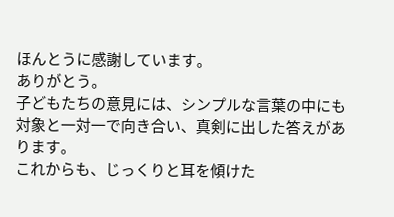ほんとうに感謝しています。
ありがとう。
子どもたちの意見には、シンプルな言葉の中にも
対象と一対一で向き合い、真剣に出した答えがあります。
これからも、じっくりと耳を傾けた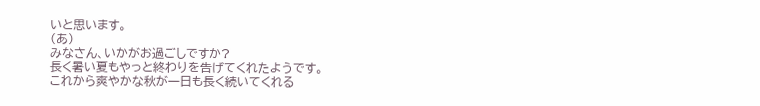いと思います。
(あ)
みなさん、いかがお過ごしですか?
長く暑い夏もやっと終わりを告げてくれたようです。
これから爽やかな秋が一日も長く続いてくれる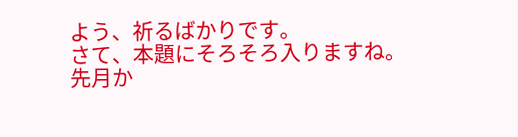よう、祈るばかりです。
さて、本題にそろそろ入りますね。
先月か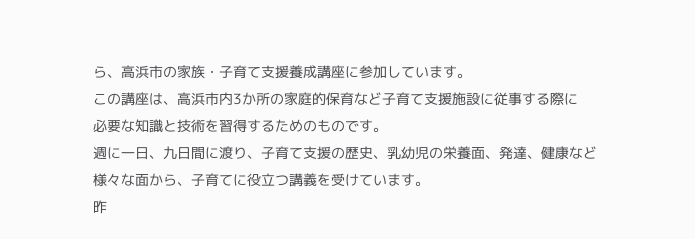ら、高浜市の家族・子育て支援養成講座に参加しています。
この講座は、高浜市内3か所の家庭的保育など子育て支援施設に従事する際に
必要な知識と技術を習得するためのものです。
週に一日、九日間に渡り、子育て支援の歴史、乳幼児の栄養面、発達、健康など
様々な面から、子育てに役立つ講義を受けています。
昨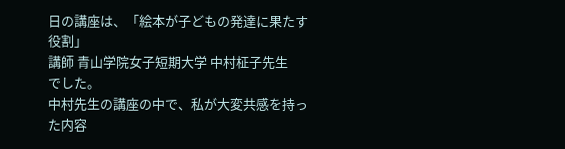日の講座は、「絵本が子どもの発達に果たす役割」
講師 青山学院女子短期大学 中村柾子先生
でした。
中村先生の講座の中で、私が大変共感を持った内容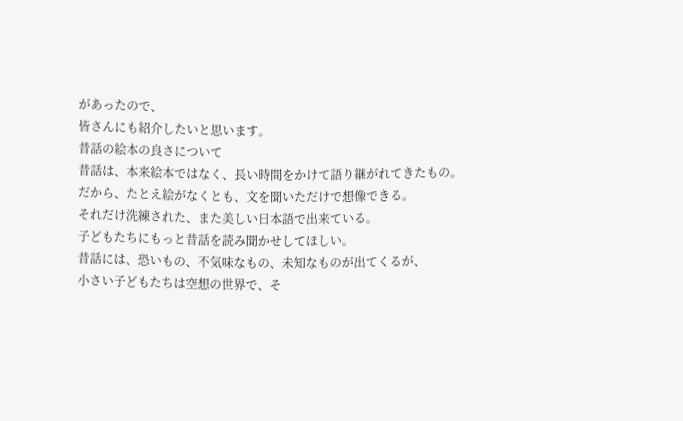があったので、
皆さんにも紹介したいと思います。
昔話の絵本の良さについて
昔話は、本来絵本ではなく、長い時間をかけて語り継がれてきたもの。
だから、たとえ絵がなくとも、文を聞いただけで想像できる。
それだけ洗練された、また美しい日本語で出来ている。
子どもたちにもっと昔話を読み聞かせしてほしい。
昔話には、恐いもの、不気味なもの、未知なものが出てくるが、
小さい子どもたちは空想の世界で、そ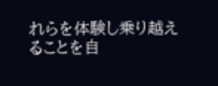れらを体験し乗り越えることを自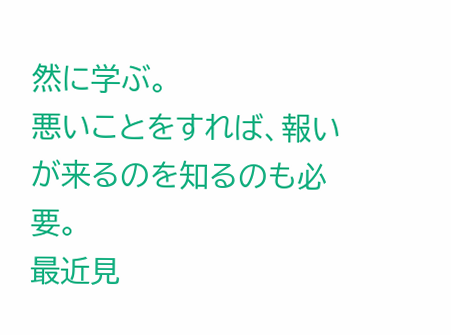然に学ぶ。
悪いことをすれば、報いが来るのを知るのも必要。
最近見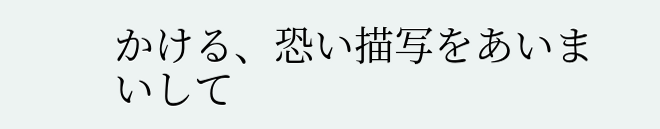かける、恐い描写をあいまいして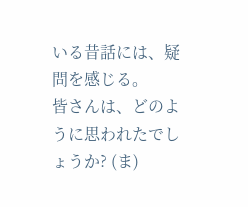いる昔話には、疑問を感じる。
皆さんは、どのように思われたでしょうか? (ま)